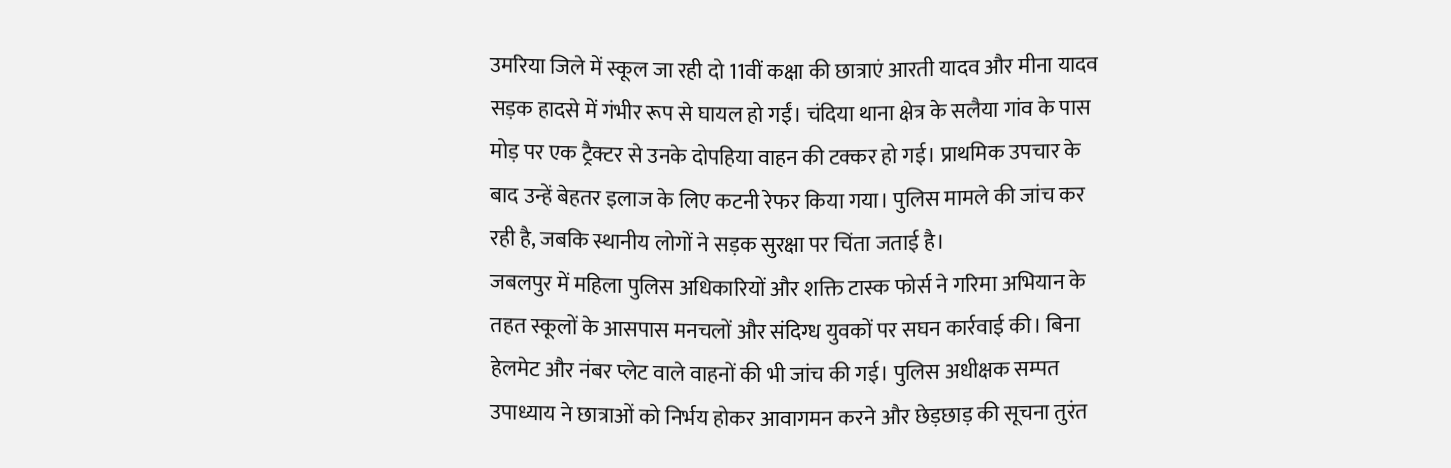उमरिया जिले में स्कूल जा रही दो 11वीं कक्षा की छात्राएं आरती यादव और मीना यादव सड़क हादसे में गंभीर रूप से घायल हो गईं। चंदिया थाना क्षेत्र के सलैया गांव के पास मोड़ पर एक ट्रैक्टर से उनके दोपहिया वाहन की टक्कर हो गई। प्राथमिक उपचार के बाद उन्हें बेहतर इलाज के लिए कटनी रेफर किया गया। पुलिस मामले की जांच कर रही है, जबकि स्थानीय लोगों ने सड़क सुरक्षा पर चिंता जताई है।
जबलपुर में महिला पुलिस अधिकारियों और शक्ति टास्क फोर्स ने गरिमा अभियान के तहत स्कूलों के आसपास मनचलों और संदिग्ध युवकों पर सघन कार्रवाई की। बिना हेलमेट और नंबर प्लेट वाले वाहनों की भी जांच की गई। पुलिस अधीक्षक सम्पत उपाध्याय ने छात्राओं को निर्भय होकर आवागमन करने और छेड़छाड़ की सूचना तुरंत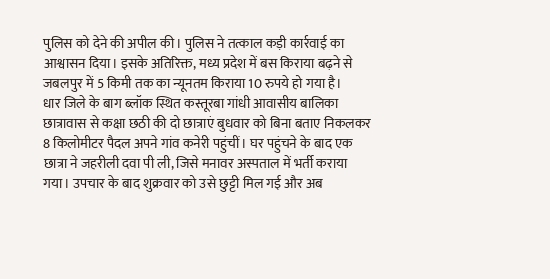पुलिस को देने की अपील की। पुलिस ने तत्काल कड़ी कार्रवाई का आश्वासन दिया। इसके अतिरिक्त, मध्य प्रदेश में बस किराया बढ़ने से जबलपुर में 5 किमी तक का न्यूनतम किराया 10 रुपये हो गया है।
धार जिले के बाग ब्लॉक स्थित कस्तूरबा गांधी आवासीय बालिका छात्रावास से कक्षा छठी की दो छात्राएं बुधवार को बिना बताए निकलकर 8 किलोमीटर पैदल अपने गांव कनेरी पहुंचीं। घर पहुंचने के बाद एक छात्रा ने जहरीली दवा पी ली, जिसे मनावर अस्पताल में भर्ती कराया गया। उपचार के बाद शुक्रवार को उसे छुट्टी मिल गई और अब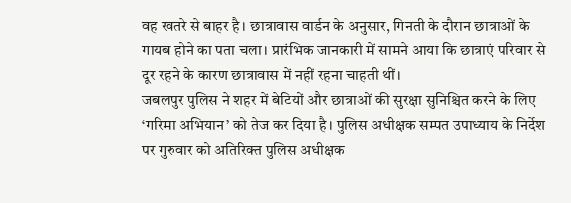वह खतरे से बाहर है। छात्रावास वार्डन के अनुसार, गिनती के दौरान छात्राओं के गायब होने का पता चला। प्रारंभिक जानकारी में सामने आया कि छात्राएं परिवार से दूर रहने के कारण छात्रावास में नहीं रहना चाहती थीं।
जबलपुर पुलिस ने शहर में बेटियों और छात्राओं की सुरक्षा सुनिश्चित करने के लिए ‘गरिमा अभियान’ को तेज कर दिया है। पुलिस अधीक्षक सम्पत उपाध्याय के निर्देश पर गुरुवार को अतिरिक्त पुलिस अधीक्षक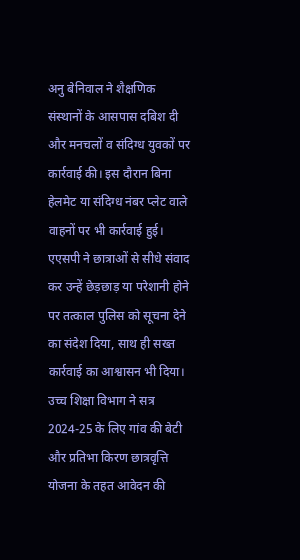अनु बेनिवाल ने शैक्षणिक संस्थानों के आसपास दबिश दी और मनचलों व संदिग्ध युवकों पर कार्रवाई की। इस दौरान बिना हेलमेट या संदिग्ध नंबर प्लेट वाले वाहनों पर भी कार्रवाई हुई। एएसपी ने छात्राओं से सीधे संवाद कर उन्हें छेड़छाड़ या परेशानी होने पर तत्काल पुलिस को सूचना देने का संदेश दिया, साथ ही सख्त कार्रवाई का आश्वासन भी दिया।
उच्च शिक्षा विभाग ने सत्र 2024-25 के लिए गांव की बेटी और प्रतिभा किरण छात्रवृत्ति योजना के तहत आवेदन की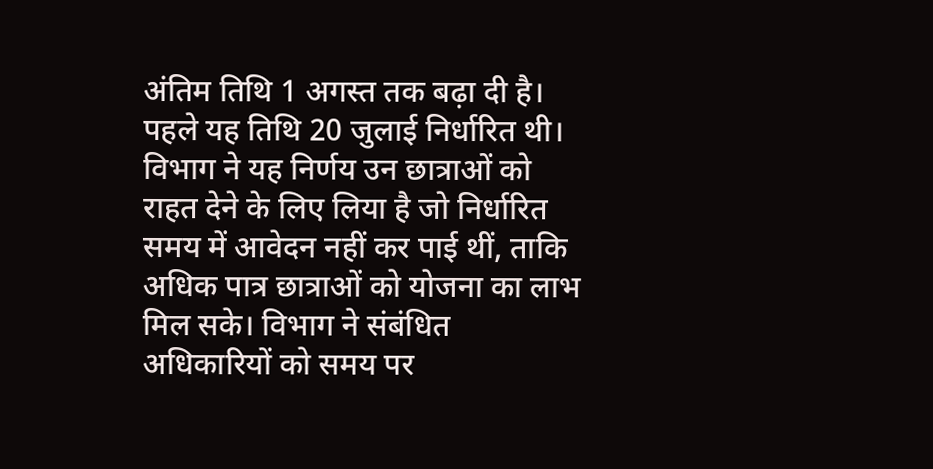अंतिम तिथि 1 अगस्त तक बढ़ा दी है। पहले यह तिथि 20 जुलाई निर्धारित थी। विभाग ने यह निर्णय उन छात्राओं को राहत देने के लिए लिया है जो निर्धारित समय में आवेदन नहीं कर पाई थीं, ताकि अधिक पात्र छात्राओं को योजना का लाभ मिल सके। विभाग ने संबंधित अधिकारियों को समय पर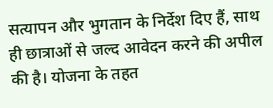सत्यापन और भुगतान के निर्देश दिए हैं, साथ ही छात्राओं से जल्द आवेदन करने की अपील की है। योजना के तहत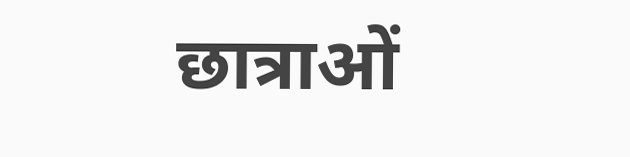छात्राओं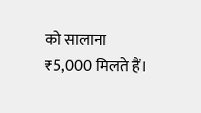को सालाना ₹5,000 मिलते हैं।